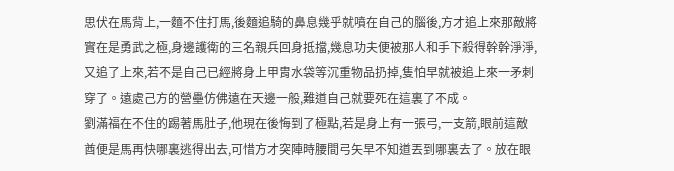思伏在馬背上,一麵不住打馬,後麵追騎的鼻息幾乎就噴在自己的腦後,方才追上來那敵將實在是勇武之極,身邊護衛的三名親兵回身抵擋,幾息功夫便被那人和手下殺得幹幹淨淨,又追了上來,若不是自己已經將身上甲胄水袋等沉重物品扔掉,隻怕早就被追上來一矛刺穿了。遠處己方的營壘仿佛遠在天邊一般,難道自己就要死在這裏了不成。
劉滿福在不住的踢著馬肚子,他現在後悔到了極點,若是身上有一張弓,一支箭,眼前這敵酋便是馬再快哪裏逃得出去,可惜方才突陣時腰間弓矢早不知道丟到哪裏去了。放在眼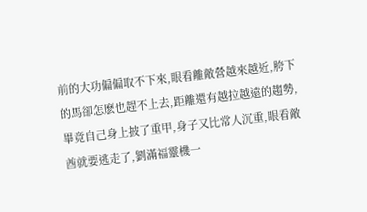前的大功偏偏取不下來,眼看離敵營越來越近,胯下的馬卻怎麽也趕不上去,距離還有越拉越遠的趨勢,畢竟自己身上披了重甲,身子又比常人沉重,眼看敵酋就要逃走了,劉滿福靈機一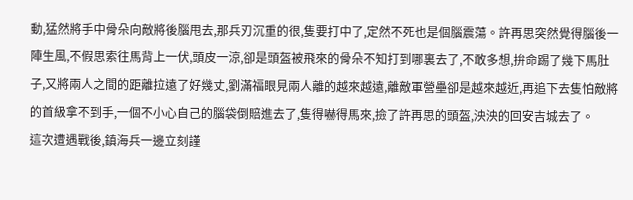動,猛然將手中骨朵向敵將後腦甩去,那兵刃沉重的很,隻要打中了,定然不死也是個腦震蕩。許再思突然覺得腦後一陣生風,不假思索往馬背上一伏,頭皮一涼,卻是頭盔被飛來的骨朵不知打到哪裏去了,不敢多想,拚命踢了幾下馬肚子,又將兩人之間的距離拉遠了好幾丈,劉滿福眼見兩人離的越來越遠,離敵軍營壘卻是越來越近,再追下去隻怕敵將的首級拿不到手,一個不小心自己的腦袋倒賠進去了,隻得嚇得馬來,撿了許再思的頭盔,泱泱的回安吉城去了。
這次遭遇戰後,鎮海兵一邊立刻謹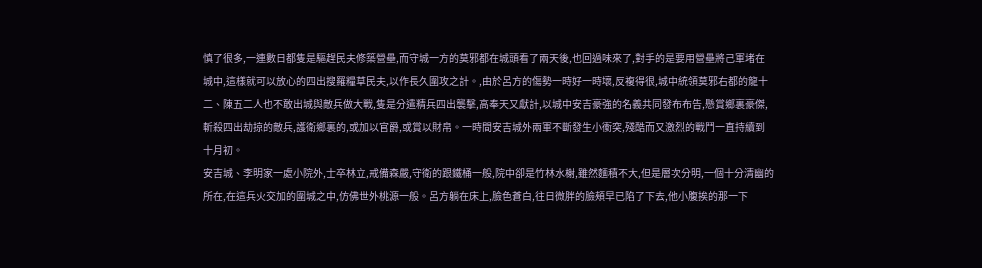慎了很多,一連數日都隻是驅趕民夫修築營壘,而守城一方的莫邪都在城頭看了兩天後,也回過味來了,對手的是要用營壘將己軍堵在城中,這樣就可以放心的四出搜羅糧草民夫,以作長久圍攻之計。,由於呂方的傷勢一時好一時壞,反複得很,城中統領莫邪右都的龍十二、陳五二人也不敢出城與敵兵做大戰,隻是分遣精兵四出襲擊,高奉天又獻計,以城中安吉豪強的名義共同發布布告,懸賞鄉裏豪傑,斬殺四出劫掠的敵兵,護衛鄉裏的,或加以官爵,或賞以財帛。一時間安吉城外兩軍不斷發生小衝突,殘酷而又激烈的戰鬥一直持續到十月初。
安吉城、李明家一處小院外,士卒林立,戒備森嚴,守衛的跟鐵桶一般,院中卻是竹林水榭,雖然麵積不大,但是層次分明,一個十分清幽的所在,在這兵火交加的圍城之中,仿佛世外桃源一般。呂方躺在床上,臉色蒼白,往日微胖的臉頰早已陷了下去,他小腹挨的那一下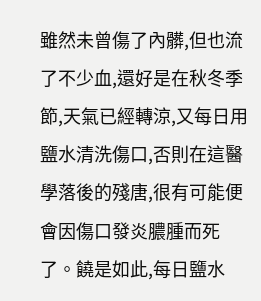雖然未曾傷了內髒,但也流了不少血,還好是在秋冬季節,天氣已經轉涼,又每日用鹽水清洗傷口,否則在這醫學落後的殘唐,很有可能便會因傷口發炎膿腫而死了。饒是如此,每日鹽水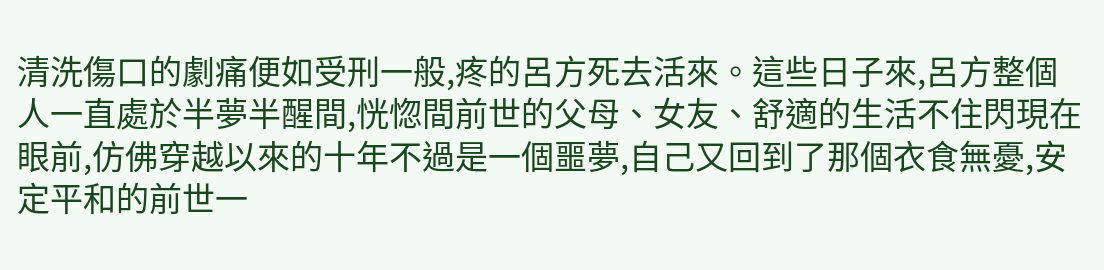清洗傷口的劇痛便如受刑一般,疼的呂方死去活來。這些日子來,呂方整個人一直處於半夢半醒間,恍惚間前世的父母、女友、舒適的生活不住閃現在眼前,仿佛穿越以來的十年不過是一個噩夢,自己又回到了那個衣食無憂,安定平和的前世一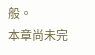般。
本章尚未完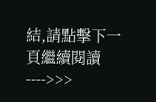結,請點擊下一頁繼續閱讀---->>>